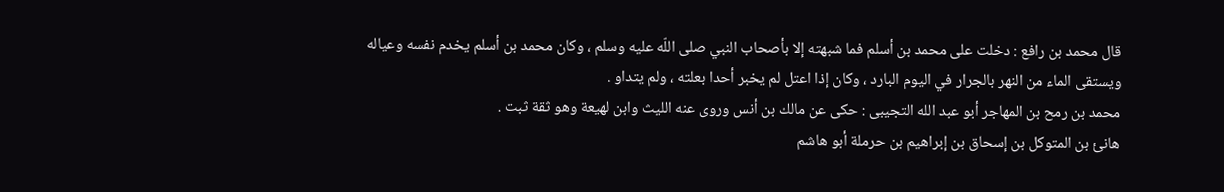قال محمد بن رافع : دخلت على محمد بن أسلم فما شبهته إلا بأصحاب النبي صلى اللّه عليه وسلم ، وكان محمد بن أسلم يخدم نفسه وعياله ويستقى الماء من النهر بالجرار في اليوم البارد ، وكان إذا اعتل لم يخبر أحدا بعلته ، ولم يتداو .
محمد بن رمح بن المهاجر أبو عبد الله التجيبى : حكى عن مالك بن أنس وروى عنه الليث وابن لهيعة وهو ثقة ثبت .
هانئ بن المتوكل بن إسحاق بن إبراهيم بن حرملة أبو هاشم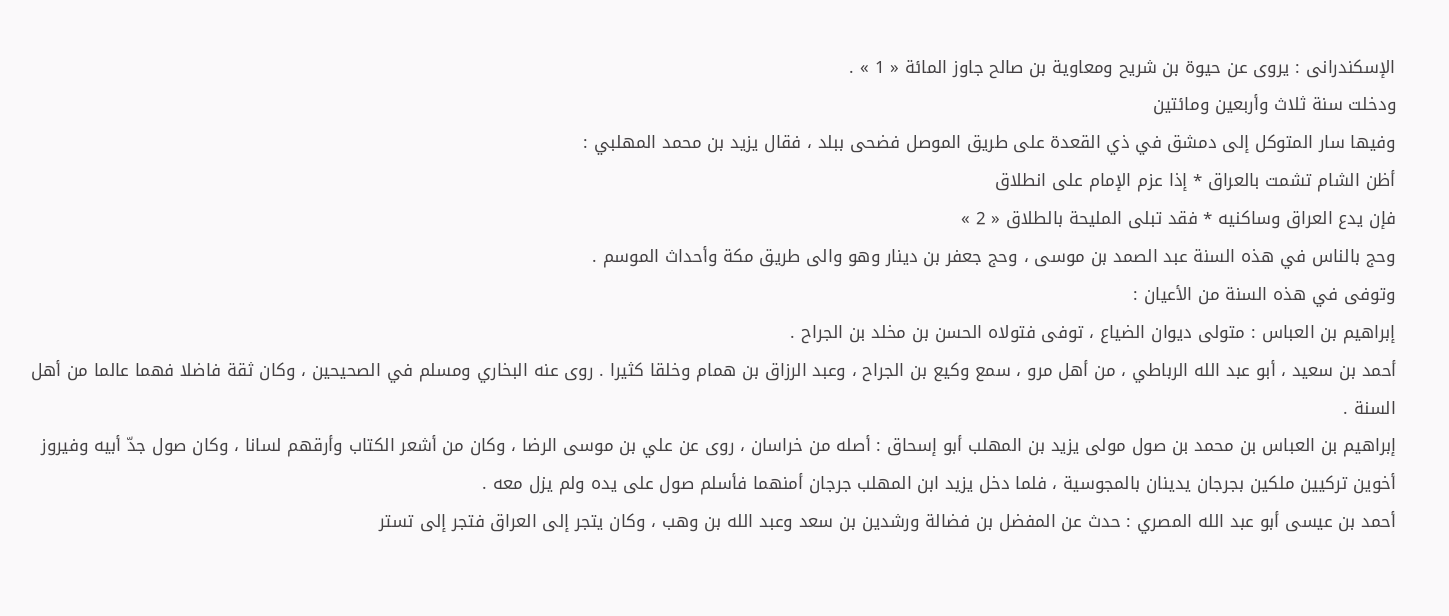الإسكندرانى : يروى عن حيوة بن شريح ومعاوية بن صالح جاوز المائة « 1 » .
ودخلت سنة ثلاث وأربعين ومائتين
وفيها سار المتوكل إلى دمشق في ذي القعدة على طريق الموصل فضحى ببلد ، فقال يزيد بن محمد المهلبي :
أظن الشام تشمت بالعراق * إذا عزم الإمام على انطلاق
فإن يدع العراق وساكنيه * فقد تبلى المليحة بالطلاق « 2 »
وحج بالناس في هذه السنة عبد الصمد بن موسى ، وحج جعفر بن دينار وهو والى طريق مكة وأحداث الموسم .
وتوفى في هذه السنة من الأعيان :
إبراهيم بن العباس : متولى ديوان الضياع ، توفى فتولاه الحسن بن مخلد بن الجراح .
أحمد بن سعيد ، أبو عبد الله الرباطي ، من أهل مرو ، سمع وكيع بن الجراح ، وعبد الرزاق بن همام وخلقا كثيرا . روى عنه البخاري ومسلم في الصحيحين ، وكان ثقة فاضلا فهما عالما من أهل السنة .
إبراهيم بن العباس بن محمد بن صول مولى يزيد بن المهلب أبو إسحاق : أصله من خراسان ، روى عن علي بن موسى الرضا ، وكان من أشعر الكتاب وأرقهم لسانا ، وكان صول جدّ أبيه وفيروز أخوين تركيين ملكين بجرجان يدينان بالمجوسية ، فلما دخل يزيد ابن المهلب جرجان أمنهما فأسلم صول على يده ولم يزل معه .
أحمد بن عيسى أبو عبد الله المصري : حدث عن المفضل بن فضالة ورشدين بن سعد وعبد الله بن وهب ، وكان يتجر إلى العراق فتجر إلى تستر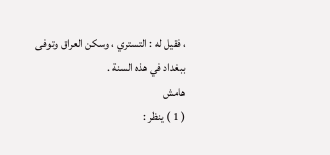، فقيل له : التستري ، وسكن العراق وتوفى ببغداد في هذه السنة .
هامش
( 1 ) ينظر :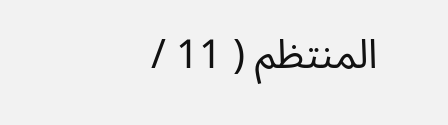المنتظم ( 11 /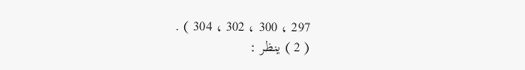297 ، 300 ، 302 ، 304 ) .
( 2 ) ينظر :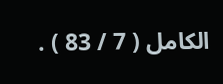الكامل ( 7 / 83 ) .